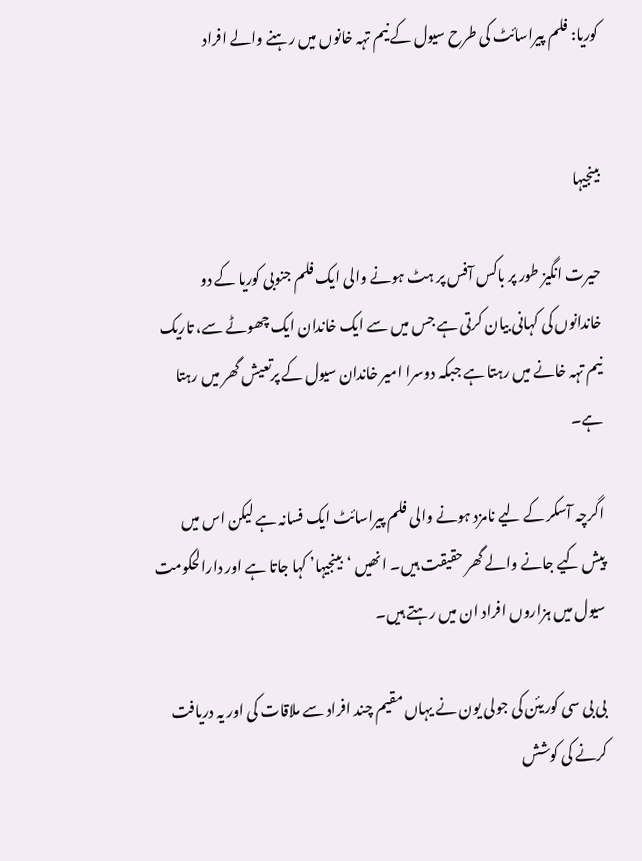کوریا: فلم پیراسائٹ کی طرح سیول کے نیم تہہ خانوں میں رہنے والے افراد


بینجیہا

حیرت انگیز طور پر باکس آفس پر ہٹ ہونے والی ایک فلم جنوبی کوریا کے دو خاندانوں کی کہانی بیان کرتی ہے جس میں سے ایک خاندان ایک چھوٹے سے، تاریک نیم تہہ خانے میں رہتا ہے جبکہ دوسرا امیر خاندان سیول کے پرتعیش گھر میں رہتا ہے۔

اگرچہ آسکر کے لیے نامزد ہونے والی فلم پیراسائٹ ایک فسانہ ہے لیکن اس میں پیش کیے جانے والے گھر حقیقت ہیں۔ انھیں ‘بینجیہا’ کہا جاتا ہے اور دارالحکومت سیول میں ہزاروں افراد ان میں رہتے ہیں۔

بی بی سی کوریئن کی جولی یون نے یہاں مقیم چند افراد سے ملاقات کی اور یہ دریافت کرنے کی کوشش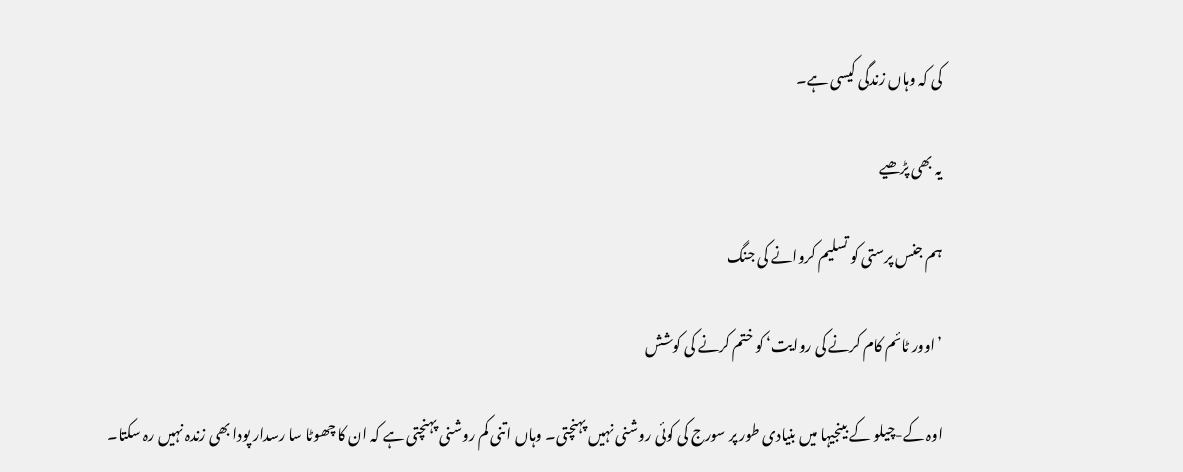کی کہ وہاں زندگی کیسی ہے۔

یہ بھی پڑھیے

ہم جنس پرستی کو تسلیم کروانے کی جنگ

’اوور ٹائم کام کرنے کی روایت‘ کو ختم کرنے کی کوشش

اوہ کے-چیلو کے بینجیہا میں بنیادی طور پر سورج کی کوئی روشنی نہیں پہنچتی۔ وہاں اتنی کم روشنی پہنچتی ہے کہ ان کا چھوٹا سا رسدار پودا بھی زندہ نہیں رہ سکتا۔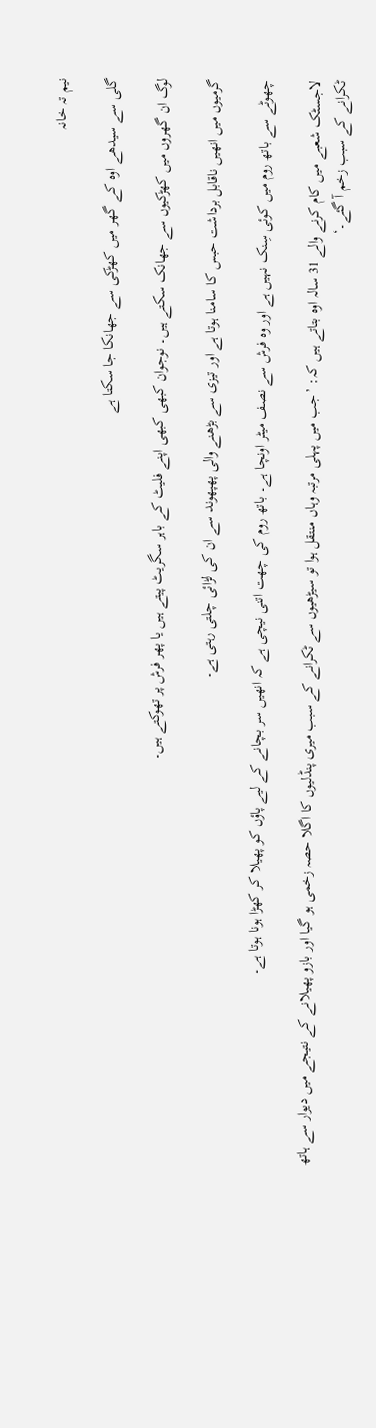نیم تہ خانہ

گلی سے سیدھے اوہ کے گھر میں کھڑکی سے جھانکا جا سکتا ہے

لوگ ان گھروں میں کھڑکیوں سے جھانک سکتے ہیں۔ نوجوان کبھی کبھی اپنے فلیٹ کے باہر سگریٹ پیتے ہیں یا پھر فرش پر تھوکتے ہیں۔

گرمیوں میں انھیں ناقابل برداشت حبس کا سامنا ہوتا ہے اور تیزی سے بڑھنے والی پھپھوند سے ان کی لڑائی چلتی رہتی ہے۔

چھوٹے سے باتھ روم میں کوئی سِنک نہیں ہے اور وہ فرش سے نصف میٹر اونچا ہے۔ باتھ روم کی چھت اتنی نیچی ہے کہ انھیں سر بچانے کے لیے پاؤں کو پھیلا کر کھڑا ہونا ہوتا ہے۔

لاجسٹک شعبے میں کام کرنے والے 31 سالہ اوہ بتاتے ہیں کہ: ’جب میں پہلی مرتبہ وہاں منتقل ہوا تو سیڑھیوں سے ٹکرانے کے سبب میری پنڈلیوں کا اگلا حصہ زخمی ہو گیا اور بازو پھیلانے کے نتیجے میں دیوار سے ہاتھ ٹکرانے کے سبب زخم آ گئے۔‘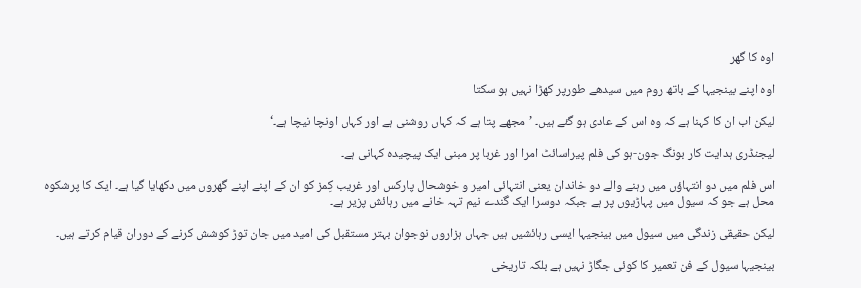اوہ کا گھر

اوہ اپنے بینجیہا کے باتھ روم میں سیدھے طورپر کھڑا نہیں ہو سکتا

لیکن اب ان کا کہنا ہے کہ وہ اس کے عادی ہو گئے ہیں۔ ’مجھے پتا ہے کہ کہاں روشنی ہے اور کہاں اونچا نیچا ہے۔‘

لیجنڈری ہدایت کار بونگ جون-ہو کی فلم پیراسائٹ امرا اور غربا پر مبنی ایک پیچیدہ کہانی ہے۔

اس فلم میں دو انتہاؤں میں رہنے والے دو خاندان یعنی انتہائی امیر و خوشحال پارکس اور غریب کِمز کو ان کے اپنے اپنے گھروں میں دکھایا گیا ہے۔ ایک کا پرشکوہ محل ہے جو کہ سیول میں پہاڑیوں پر ہے جبکہ دوسرا ایک گندے نیم تہہ خانے میں رہائش پزیر ہے۔

لیکن حقیقی زندگی میں سیول میں بینجیہا ایسی رہائشیں ہیں جہاں ہزاروں نوجوان بہتر مستقبل کی امید میں جان توڑ کوشش کرنے کے دوران قیام کرتے ہیں۔

بینجیہا سیول کے فن تعمیر کا کوئی جگاڑ نہیں ہے بلکہ تاریخی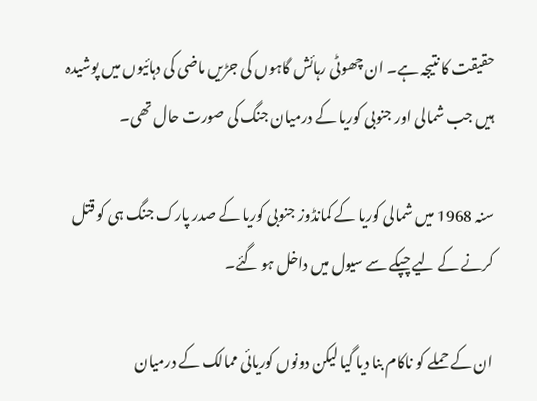حقیقت کا نتیجہ ہے۔ ان چھوٹی رہائش گاہوں کی جڑیں ماضی کی دہائیوں میں پوشیدہ ہیں جب شمالی اور جنوبی کوریا کے درمیان جنگ کی صورت حال تھی۔

سنہ 1968 میں شمالی کوریا کے کمانڈوز جنوبی کوریا کے صدر پارک جنگ ہی کو قتل کرنے کے لیے چپکے سے سیول میں داخل ہو گئے۔

ان کے حملے کو ناکام بنا دیا گیا لیکن دونوں کوریائی ممالک کے درمیان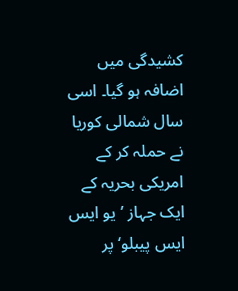کشیدگی میں اضافہ ہو گيا۔ اسی سال شمالی کوریا نے حملہ کر کے امریکی بحریہ کے ایک جہاز ’یو ایس ایس پیبلو‘ پر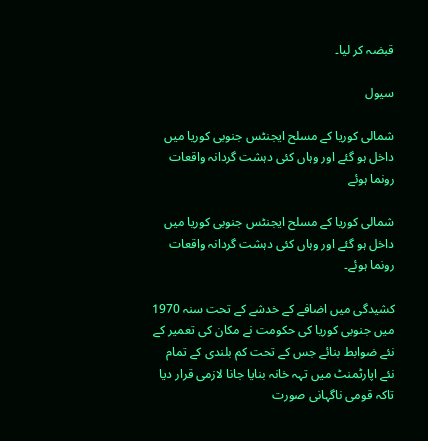قبضہ کر لیا۔

سیول

شمالی کوریا کے مسلح ایجنٹس جنوبی کوریا میں داخل ہو گئے اور وہاں کئی دہشت گردانہ واقعات رونما ہوئے

شمالی کوریا کے مسلح ایجنٹس جنوبی کوریا میں داخل ہو گئے اور وہاں کئی دہشت گردانہ واقعات رونما ہوئے۔

کشیدگی میں اضافے کے خدشے کے تحت سنہ 1970 میں جنوبی کوریا کی حکومت نے مکان کی تعمیر کے نئے ضوابط بنائے جس کے تحت کم بلندی کے تمام نئے اپارٹمنٹ میں تہہ خانہ بنایا جانا لازمی قرار دیا تاکہ قومی ناگہانی صورت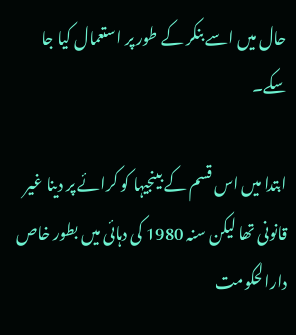حال میں اسے بنکر کے طور پر استعمال کیا جا سکے۔

ابتدا میں اس قسم کے بینجیہا کو کرائے پر دینا غیر قانونی تھا لیکن سنہ 1980 کی دہائی میں بطور خاص دارالحکومت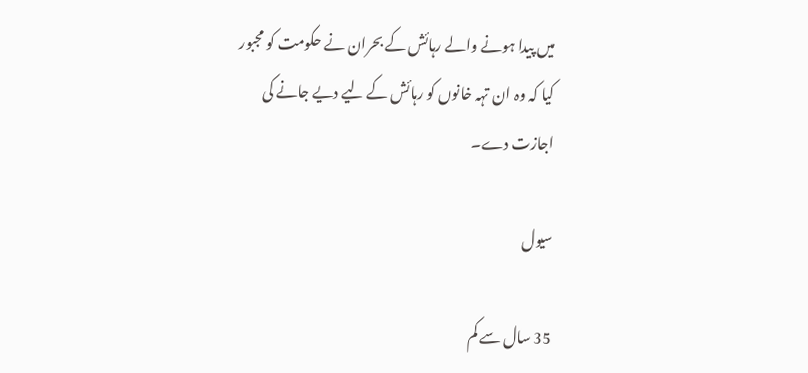میں پیدا ہونے والے رہائش کے بحران نے حکومت کو مجبور کیا کہ وہ ان تہہ خانوں کو رہائش کے لیے دیے جانے کی اجازت دے۔

سیول

35 سال سے کم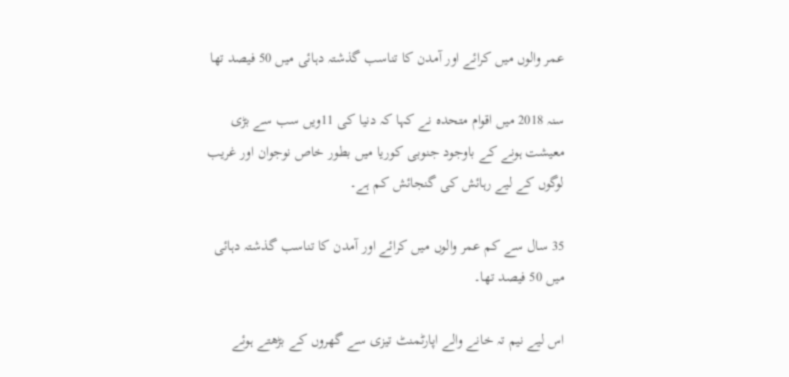عمر والوں میں کرائے اور آمدن کا تناسب گذشتہ دہائی میں 50 فیصد تھا

سنہ 2018 میں اقوام متحدہ نے کہا کہ دنیا کی 11ویں سب سے بڑی معیشت ہونے کے باوجود جنوبی کوریا میں بطور خاص نوجوان اور غریب لوگوں کے لیے رہائش کی گنجائش کم ہے۔

35 سال سے کم عمر والوں میں کرائے اور آمدن کا تناسب گذشتہ دہائی میں 50 فیصد تھا۔

اس لیے نیم تہ خانے والے اپارٹمنٹ تیزی سے گھروں کے بڑھتے ہوئے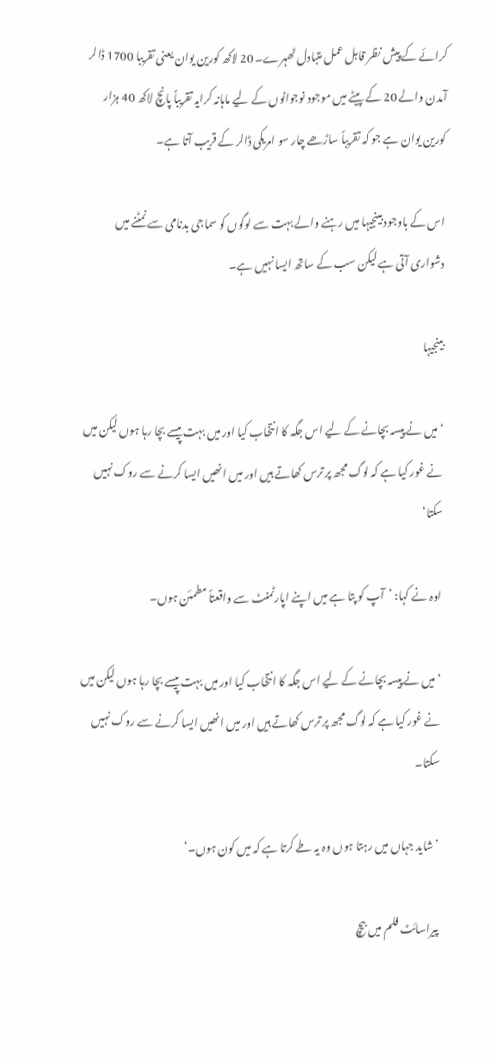کرائے کے پیش نظر قابل عمل متبادل ٹھہرے۔ 20 لاکھ کورین یوان یعنی تقریبا 1700 ڈالر آمدن والے 20 کے پیٹے میں موجود نوجوانوں کے لیے ماہانہ کرایہ تقریباً پانچ لاکھ 40 ہزار کورین یوان ہے جو کہ تقریباً ساڑھے چار سو امریکی ڈالر کے قریب آتا ہے۔

اس کے باوجود بینجیہا میں رہنے والے بہت سے لوگوں کو سماجی بدنامی سے نمٹنے میں دشواری آتی ہے لیکن سب کے ساتھ ایسا نہیں ہے۔

بینجیہا

‘میں نے پیسہ بچانے کے لیے اس جگہ کا انتخاب کیا اور میں بہت پیسے بچا رہا ہوں لیکن میں نے غور کیا ہے کہ لوگ مجھ پر ترس کھاتے ہیں اور میں انھیں ایسا کرنے سے روک نہیں سکتا‘

اوہ نے کہا: ’آپ کو پتا ہے میں اپنے اپارٹمنٹ سے واقعتاً مطمئن ہوں۔

‘میں نے پیسہ بچانے کے لیے اس جگہ کا انتخاب کیا اور میں بہت پیسے بچا رہا ہوں لیکن میں نے غور کیا ہے کہ لوگ مجھ پر ترس کھاتے ہیں اور میں انھیں ایسا کرنے سے روک نہیں سکتا۔

’شاید جہاں میں رہتا ہوں وہ یہ طے کرتا ہے کہ میں کون ہوں۔‘

پیراسائٹ فلم میں بیچ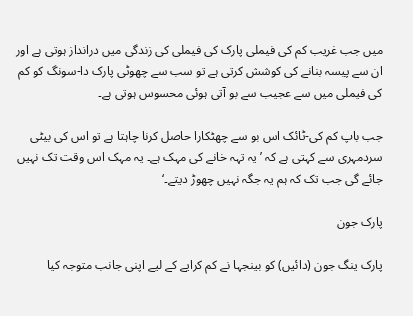میں جب غریب کم کی فیملی پارک کی فیملی کی زندگی میں درانداز ہوتی ہے اور ان سے پیسہ بنانے کی کوشش کرتی ہے تو سب سے چھوٹی پارک دا-سونگ کو کم کی فیملی میں سے عجیب سے بو آتی ہوئی محسوس ہوتی ہے۔

جب باپ کم کی-ٹائک اس بو سے چھٹکارا حاصل کرنا چاہتا ہے تو اس کی بیٹی سردمہری سے کہتی ہے کہ ’یہ تہہ خانے کی مہک ہے۔ یہ مہک اس وقت تک نہیں جائے گی جب تک کہ ہم یہ جگہ نہیں چھوڑ دیتے۔‘

پارک جون

پارک ینگ جون (دائیں) کو بینجہا نے کم کرایے کے لیے اپنی جانب متوجہ کیا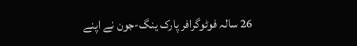26 سالہ فوٹوگرافر پارک ینگ-جون نے اپنے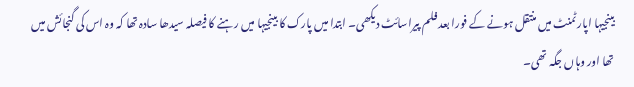بینجیہا اپارٹمنٹ میں منتقل ہونے کے فورا بعد فلم پیراسائٹ دیکھی۔ ابتدا میں پارک کا بینجیہا میں رہنے کا فیصلہ سیدھا سادہ تھا کہ وہ اس کی گنجائش میں تھا اور وہاں جگہ تھی۔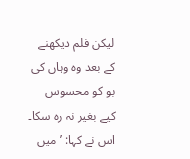لیکن فلم دیکھنے کے بعد وہ وہاں کی بو کو محسوس کیے بغیر نہ رہ سکا۔ اس نے کہا: ’میں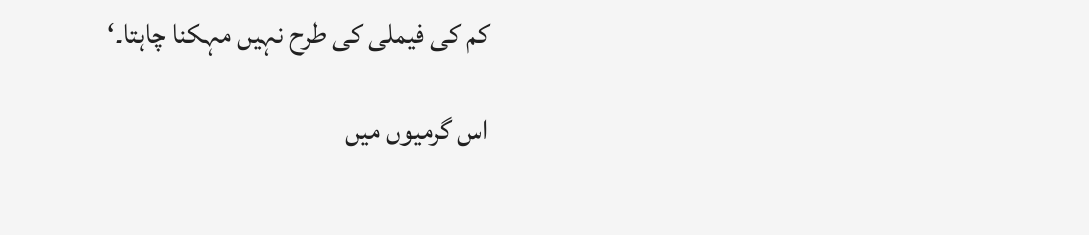کم کی فیملی کی طرح نہیں مہکنا چاہتا۔‘

اس گرمیوں میں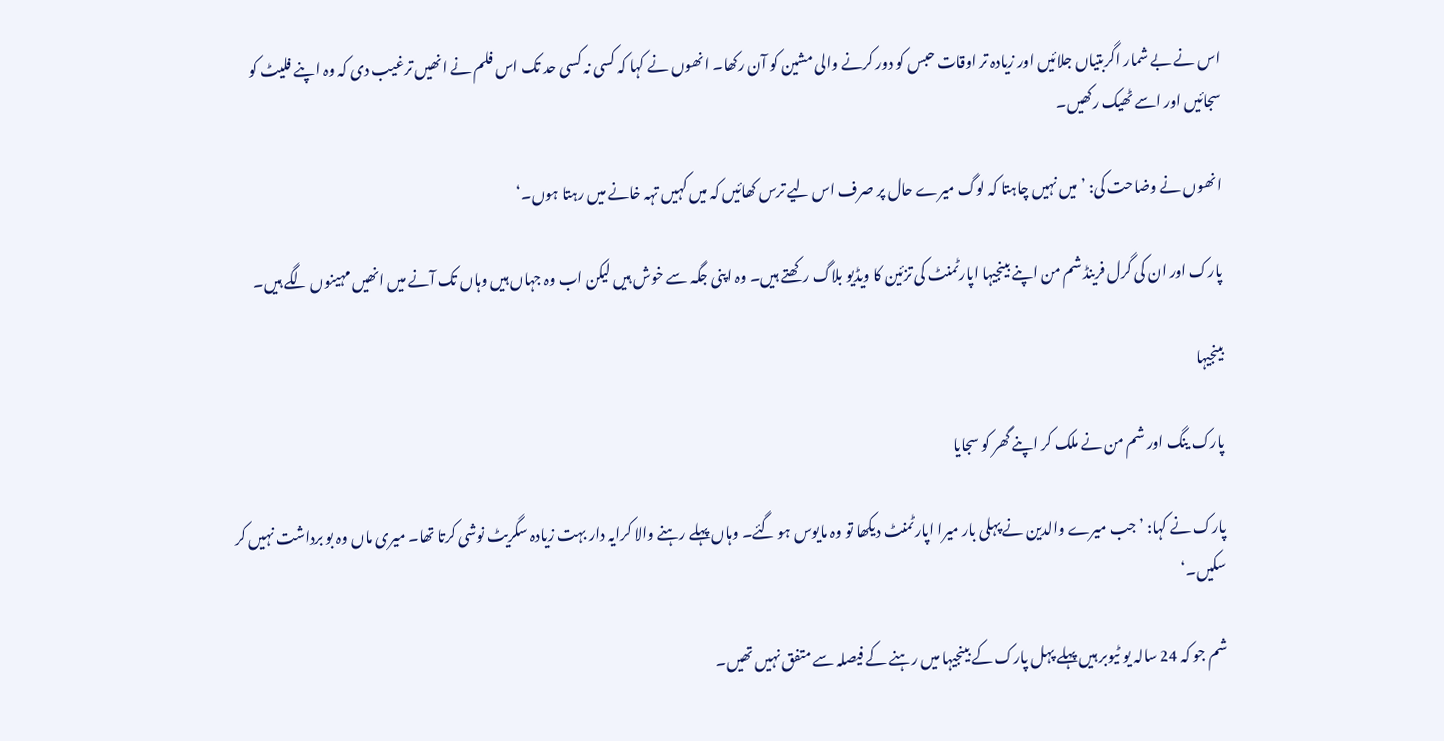اس نے بے شمار اگربتیاں جلائیں اور زیادہ تر اوقات حبس کو دور کرنے والی مشین کو آن رکھا۔ انھوں نے کہا کہ کسی نہ کسی حد تک اس فلم نے انھیں ترغیب دی کہ وہ اپنے فلیٹ کو سجائیں اور اسے ٹھیک رکھیں۔

انھوں نے وضاحت کی: ’میں نہیں چاہتا کہ لوگ میرے حال پر صرف اس لیے ترس کھائیں کہ میں کہیں تہہ خانے میں رہتا ہوں۔‘

پارک اور ان کی گرل فرینڈ شم من اپنے بینجیہا اپارٹمنٹ کی تزئین کا ویڈیو بلاگ رکھتے ہیں۔ وہ اپنی جگہ سے خوش ہیں لیکن اب وہ جہاں ہیں وہاں تک آنے میں انھیں مہینوں لگے ہیں۔

بینجیہا

پارک ینگ اور شم من نے ملک کر اپنے گھر کو سجایا

پارک نے کہا: ’جب میرے والدین نے پہلی بار میرا اپارٹمنٹ دیکھا تو وہ مایوس ہو گئے۔ وہاں پہلے رہنے والا کرایہ دار بہت زیادہ سگریٹ نوشی کرتا تھا۔ میری ماں وہ بو برداشت نہیں کر سکیں۔‘

شم جو کہ 24 سالہ یو ٹیوبر ہیں پہلے پہل پارک کے بینجیہا میں رہنے کے فیصلہ سے متفق نہیں تھیں۔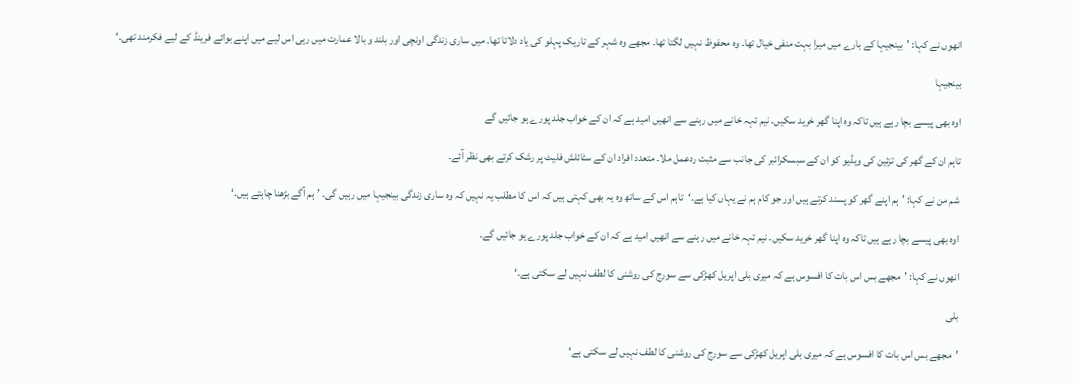انھوں نے کہا: ’بینجیہا کے بارے میں میرا بہت منفی خیال تھا۔ وہ محفوظ نہیں لگتا تھا۔ مجھے وہ شہر کے تاریک پہلو کی یاد دلاتا تھا۔ میں ساری زندگی اونچی اور بلند و بالا عمارت میں رہی اس لیے میں اپنے بوائے فرینڈ کے لیے فکرمند تھی۔‘

بینجیہا

اوہ بھی پیسے بچا رہے ہیں تاکہ وہ اپنا گھر خرید سکیں۔ نیم تہہ خانے میں رہنے سے انھیں امید ہے کہ ان کے خواب جلد پورے ہو جائیں گے

تاہم ان کے گھر کی تزئين کی ویڈیو کو ان کے سبسکرائبر کی جانب سے مثبت ردعمل ملا۔ متعدد افراد ان کے سٹائلش فلیٹ پر رشک کرتے بھی نظر آئے۔

شم من نے کہا: ’ہم اپنے گھر کو پسند کرتے ہیں اور جو کام ہم نے یہاں کیا ہے۔‘تاہم اس کے ساتھ وہ یہ بھی کہتی ہیں کہ اس کا مطلب یہ نہیں کہ وہ ساری زندگی بینجیہا میں رہیں گی۔ ’ہم آگے بڑھنا چاہتے ہیں۔‘

اوہ بھی پیسے بچا رہے ہیں تاکہ وہ اپنا گھر خرید سکیں۔ نیم تہہ خانے میں رہنے سے انھیں امید ہے کہ ان کے خواب جلد پورے ہو جائیں گے۔

انھوں نے کہا: ’مجھے بس اس بات کا افسوس ہے کہ میری بلی اپریل کھڑکی سے سورج کی روشنی کا لطف نہیں لے سکتی ہے۔‘

بلی

’مجھے بس اس بات کا افسوس ہے کہ میری بلی اپریل کھڑکی سے سورج کی روشنی کا لطف نہیں لے سکتی ہے‘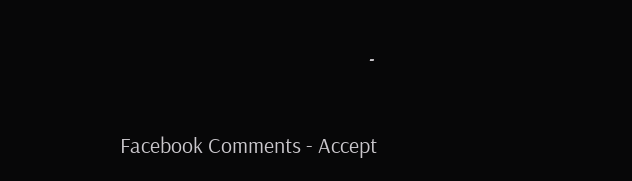۔


Facebook Comments - Accept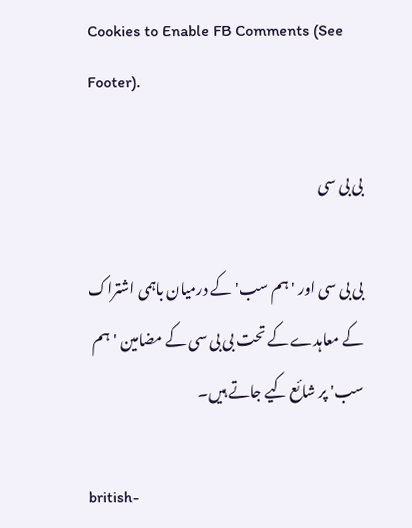Cookies to Enable FB Comments (See Footer).

بی بی سی

بی بی سی اور 'ہم سب' کے درمیان باہمی اشتراک کے معاہدے کے تحت بی بی سی کے مضامین 'ہم سب' پر شائع کیے جاتے ہیں۔

british-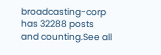broadcasting-corp has 32288 posts and counting.See all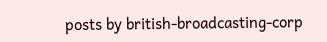posts by british-broadcasting-corp